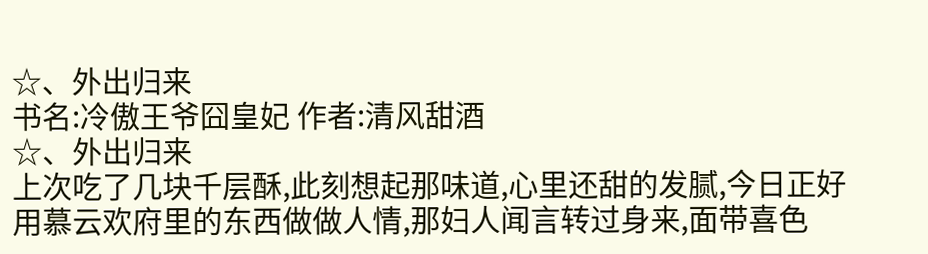☆、外出归来
书名:冷傲王爷囧皇妃 作者:清风甜酒
☆、外出归来
上次吃了几块千层酥,此刻想起那味道,心里还甜的发腻,今日正好用慕云欢府里的东西做做人情,那妇人闻言转过身来,面带喜色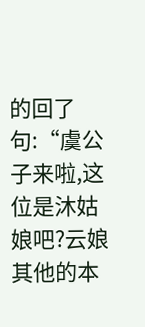的回了句:“虞公子来啦,这位是沐姑娘吧?云娘其他的本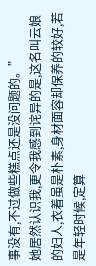事没有,不过做些糕点还是没问题的。”
她居然认识我,更令我感到诧异的是,这名叫云娘的妇人,衣着虽是朴素,身材面容却保养的较好,若是年轻时候,定算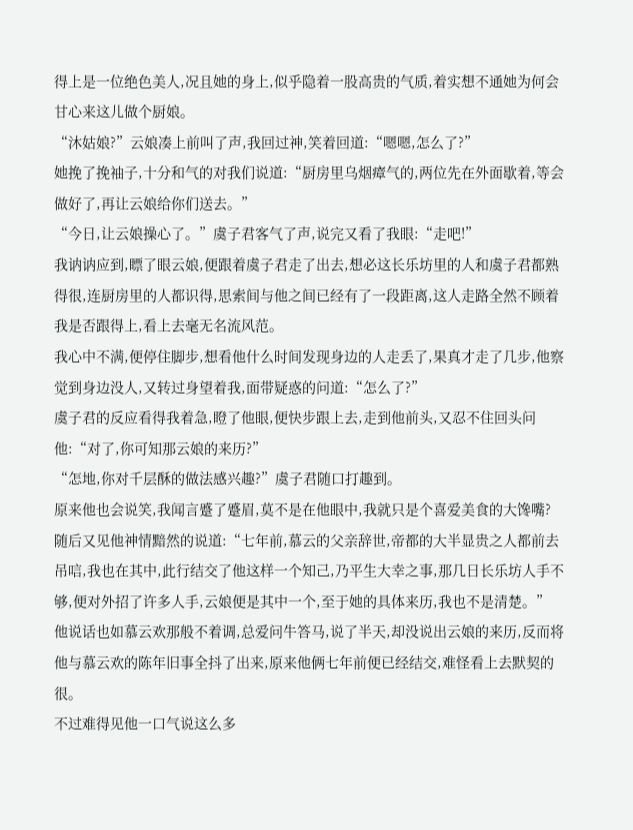得上是一位绝色美人,况且她的身上,似乎隐着一股高贵的气质,着实想不通她为何会甘心来这儿做个厨娘。
“沐姑娘?”云娘凑上前叫了声,我回过神,笑着回道:“嗯嗯,怎么了?”
她挽了挽袖子,十分和气的对我们说道:“厨房里乌烟瘴气的,两位先在外面歇着,等会做好了,再让云娘给你们送去。”
“今日,让云娘操心了。”虞子君客气了声,说完又看了我眼:“走吧!”
我讷讷应到,瞟了眼云娘,便跟着虞子君走了出去,想必这长乐坊里的人和虞子君都熟得很,连厨房里的人都识得,思索间与他之间已经有了一段距离,这人走路全然不顾着我是否跟得上,看上去毫无名流风范。
我心中不满,便停住脚步,想看他什么时间发现身边的人走丢了,果真才走了几步,他察觉到身边没人,又转过身望着我,面带疑惑的问道:“怎么了?”
虞子君的反应看得我着急,瞪了他眼,便快步跟上去,走到他前头,又忍不住回头问他:“对了,你可知那云娘的来历?”
“怎地,你对千层酥的做法感兴趣?”虞子君随口打趣到。
原来他也会说笑,我闻言蹙了蹙眉,莫不是在他眼中,我就只是个喜爱美食的大馋嘴?
随后又见他神情黯然的说道:“七年前,慕云的父亲辞世,帝都的大半显贵之人都前去吊唁,我也在其中,此行结交了他这样一个知己,乃平生大幸之事,那几日长乐坊人手不够,便对外招了许多人手,云娘便是其中一个,至于她的具体来历,我也不是清楚。”
他说话也如慕云欢那般不着调,总爱问牛答马,说了半天,却没说出云娘的来历,反而将他与慕云欢的陈年旧事全抖了出来,原来他俩七年前便已经结交,难怪看上去默契的很。
不过难得见他一口气说这么多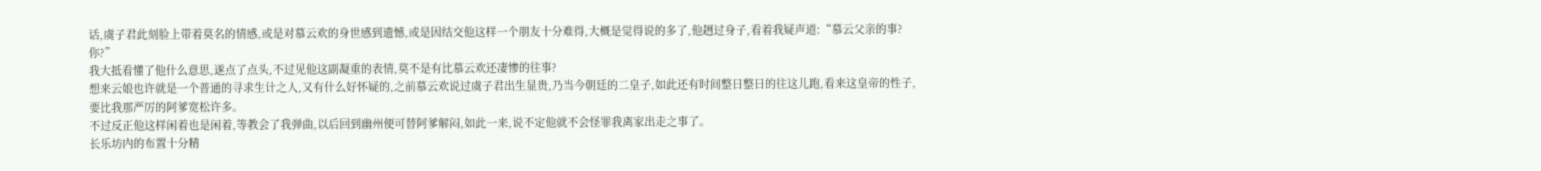话,虞子君此刻脸上带着莫名的情感,或是对慕云欢的身世感到遗憾,或是因结交他这样一个朋友十分难得,大概是觉得说的多了,他趔过身子,看着我疑声道:“慕云父亲的事?你?”
我大抵看懂了他什么意思,遂点了点头,不过见他这副凝重的表情,莫不是有比慕云欢还凄惨的往事?
想来云娘也许就是一个普通的寻求生计之人,又有什么好怀疑的,之前慕云欢说过虞子君出生显贵,乃当今朝廷的二皇子,如此还有时间整日整日的往这儿跑,看来这皇帝的性子,要比我那严厉的阿爹宽松许多。
不过反正他这样闲着也是闲着,等教会了我弹曲,以后回到幽州便可替阿爹解闷,如此一来,说不定他就不会怪罪我离家出走之事了。
长乐坊内的布置十分精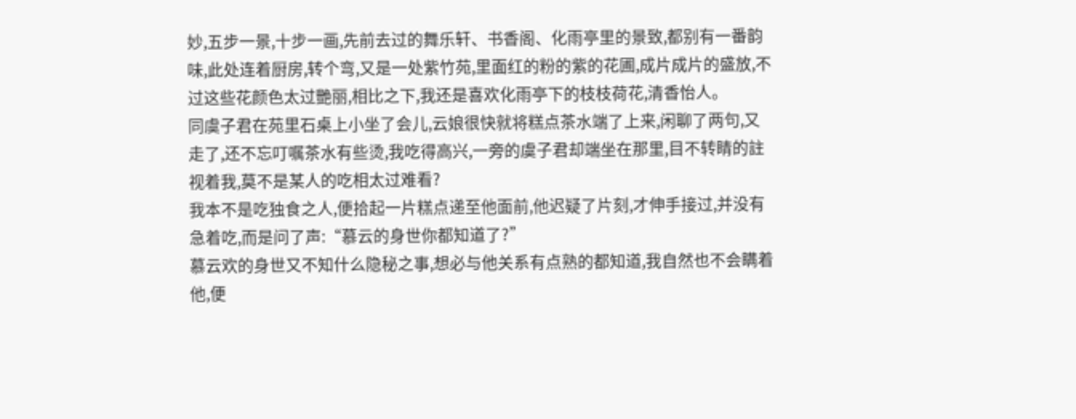妙,五步一景,十步一画,先前去过的舞乐轩、书香阁、化雨亭里的景致,都别有一番韵味,此处连着厨房,转个弯,又是一处紫竹苑,里面红的粉的紫的花圃,成片成片的盛放,不过这些花颜色太过艷丽,相比之下,我还是喜欢化雨亭下的枝枝荷花,清香怡人。
同虞子君在苑里石桌上小坐了会儿,云娘很快就将糕点茶水端了上来,闲聊了两句,又走了,还不忘叮嘱茶水有些烫,我吃得高兴,一旁的虞子君却端坐在那里,目不转睛的註视着我,莫不是某人的吃相太过难看?
我本不是吃独食之人,便拾起一片糕点递至他面前,他迟疑了片刻,才伸手接过,并没有急着吃,而是问了声:“慕云的身世你都知道了?”
慕云欢的身世又不知什么隐秘之事,想必与他关系有点熟的都知道,我自然也不会瞒着他,便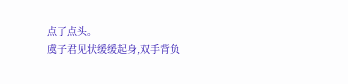点了点头。
虞子君见状缓缓起身,双手背负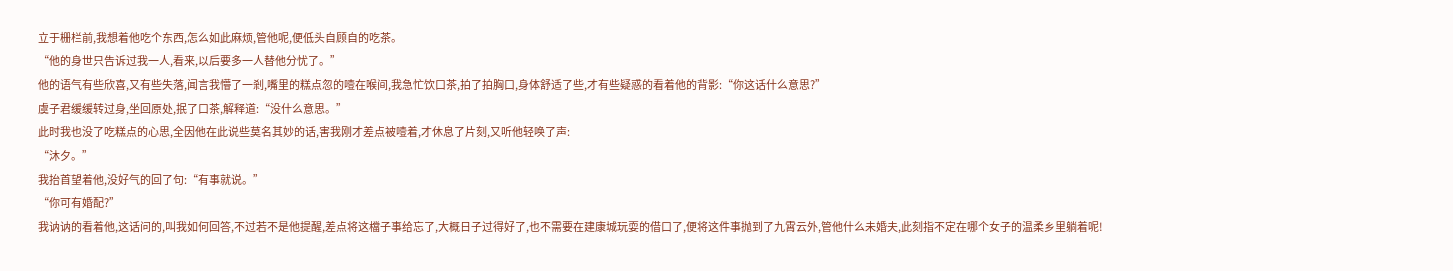立于栅栏前,我想着他吃个东西,怎么如此麻烦,管他呢,便低头自顾自的吃茶。
“他的身世只告诉过我一人,看来,以后要多一人替他分忧了。”
他的语气有些欣喜,又有些失落,闻言我懵了一剎,嘴里的糕点忽的噎在喉间,我急忙饮口茶,拍了拍胸口,身体舒适了些,才有些疑惑的看着他的背影:“你这话什么意思?”
虞子君缓缓转过身,坐回原处,抿了口茶,解释道:“没什么意思。”
此时我也没了吃糕点的心思,全因他在此说些莫名其妙的话,害我刚才差点被噎着,才休息了片刻,又听他轻唤了声:
“沐夕。”
我抬首望着他,没好气的回了句:“有事就说。”
“你可有婚配?”
我讷讷的看着他,这话问的,叫我如何回答,不过若不是他提醒,差点将这檔子事给忘了,大概日子过得好了,也不需要在建康城玩耍的借口了,便将这件事抛到了九霄云外,管他什么未婚夫,此刻指不定在哪个女子的温柔乡里躺着呢!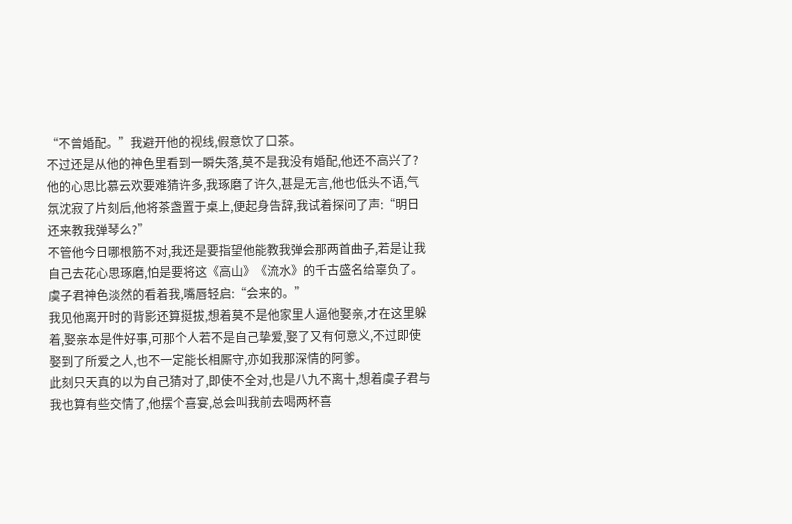“不曾婚配。”我避开他的视线,假意饮了口茶。
不过还是从他的神色里看到一瞬失落,莫不是我没有婚配,他还不高兴了?
他的心思比慕云欢要难猜许多,我琢磨了许久,甚是无言,他也低头不语,气氛沈寂了片刻后,他将茶盏置于桌上,便起身告辞,我试着探问了声:“明日还来教我弹琴么?”
不管他今日哪根筋不对,我还是要指望他能教我弹会那两首曲子,若是让我自己去花心思琢磨,怕是要将这《高山》《流水》的千古盛名给辜负了。
虞子君神色淡然的看着我,嘴唇轻启:“会来的。”
我见他离开时的背影还算挺拔,想着莫不是他家里人逼他娶亲,才在这里躲着,娶亲本是件好事,可那个人若不是自己挚爱,娶了又有何意义,不过即使娶到了所爱之人,也不一定能长相厮守,亦如我那深情的阿爹。
此刻只天真的以为自己猜对了,即使不全对,也是八九不离十,想着虞子君与我也算有些交情了,他摆个喜宴,总会叫我前去喝两杯喜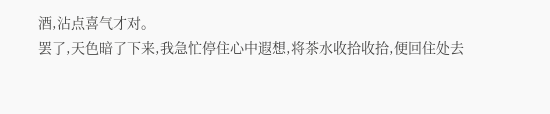酒,沾点喜气才对。
罢了,天色暗了下来,我急忙停住心中遐想,将茶水收拾收拾,便回住处去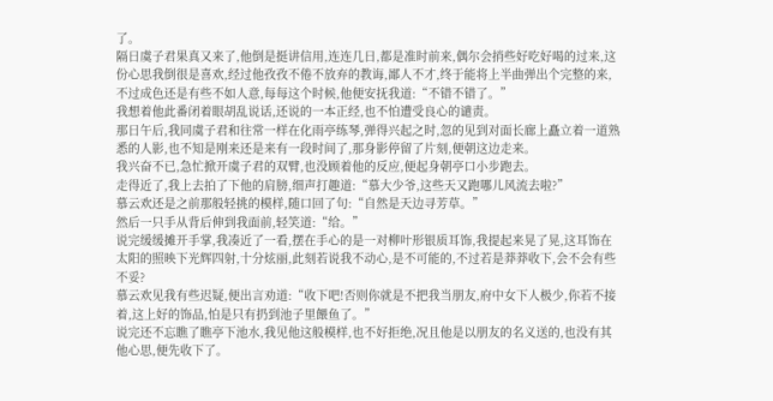了。
隔日虞子君果真又来了,他倒是挺讲信用,连连几日,都是准时前来,偶尔会捎些好吃好喝的过来,这份心思我倒很是喜欢,经过他孜孜不倦不放弃的教诲,鄙人不才,终于能将上半曲弹出个完整的来,不过成色还是有些不如人意,每每这个时候,他便安抚我道:“不错不错了。”
我想着他此番闭着眼胡乱说话,还说的一本正经,也不怕遭受良心的谴责。
那日午后,我同虞子君和往常一样在化雨亭练琴,弹得兴起之时,忽的见到对面长廊上矗立着一道熟悉的人影,也不知是刚来还是来有一段时间了,那身影停留了片刻,便朝这边走来。
我兴奋不已,急忙掀开虞子君的双臂,也没顾着他的反应,便起身朝亭口小步跑去。
走得近了,我上去拍了下他的肩膀,细声打趣道:“慕大少爷,这些天又跑哪儿风流去啦?”
慕云欢还是之前那般轻挑的模样,随口回了句:“自然是天边寻芳草。”
然后一只手从背后伸到我面前,轻笑道:“给。”
说完缓缓摊开手掌,我凑近了一看,摆在手心的是一对柳叶形银质耳饰,我提起来晃了晃,这耳饰在太阳的照映下光辉四射,十分炫丽,此刻若说我不动心,是不可能的,不过若是莽莽收下,会不会有些不妥?
慕云欢见我有些迟疑,便出言劝道:“收下吧!否则你就是不把我当朋友,府中女下人极少,你若不接着,这上好的饰品,怕是只有扔到池子里餵鱼了。”
说完还不忘瞧了瞧亭下池水,我见他这般模样,也不好拒绝,况且他是以朋友的名义送的,也没有其他心思,便先收下了。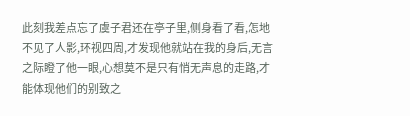此刻我差点忘了虞子君还在亭子里,侧身看了看,怎地不见了人影,环视四周,才发现他就站在我的身后,无言之际瞪了他一眼,心想莫不是只有悄无声息的走路,才能体现他们的别致之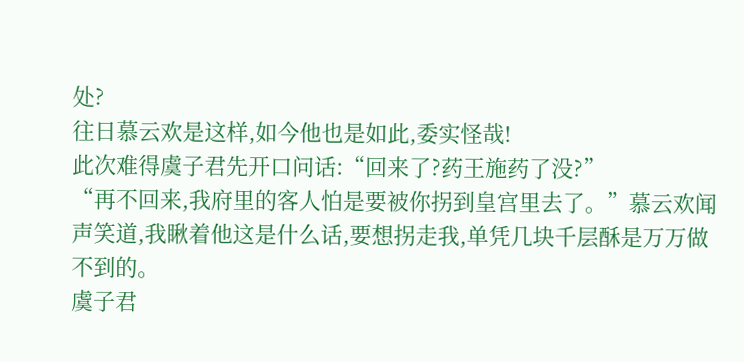处?
往日慕云欢是这样,如今他也是如此,委实怪哉!
此次难得虞子君先开口问话:“回来了?药王施药了没?”
“再不回来,我府里的客人怕是要被你拐到皇宫里去了。”慕云欢闻声笑道,我瞅着他这是什么话,要想拐走我,单凭几块千层酥是万万做不到的。
虞子君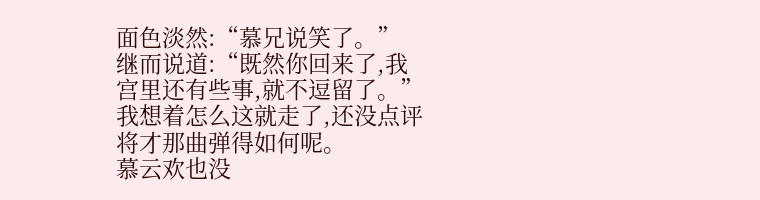面色淡然:“慕兄说笑了。”
继而说道:“既然你回来了,我宫里还有些事,就不逗留了。”
我想着怎么这就走了,还没点评将才那曲弹得如何呢。
慕云欢也没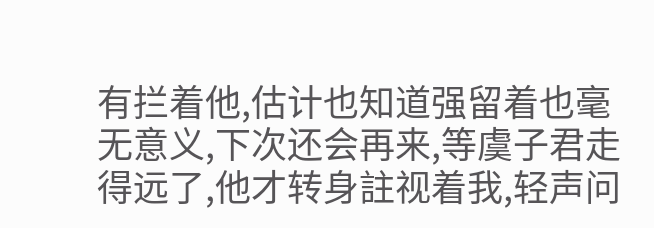有拦着他,估计也知道强留着也毫无意义,下次还会再来,等虞子君走得远了,他才转身註视着我,轻声问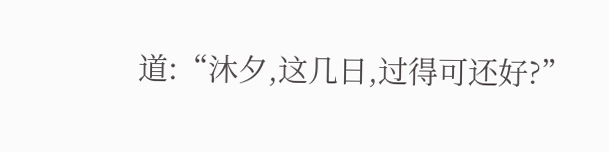道:“沐夕,这几日,过得可还好?”